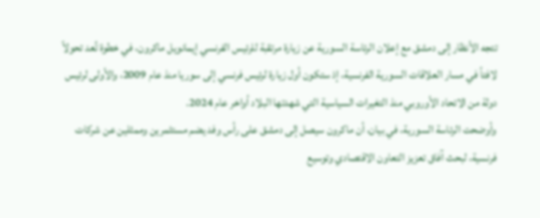تتجه الأنظار إلى دمشق مع إعلان الرئاسة السورية عن زيارة مرتقبة للرئيس الفرنسي إيمانويل ماكرون، في خطوة تُعد تحولاً لافتاً في مسار العلاقات السورية الفرنسية، إذ ستكون أول زيارة لرئيس فرنسي إلى سوريا منذ عام 2009، والأولى لرئيس دولة من الاتحاد الأوروبي منذ التغيرات السياسية التي شهدتها البلاد أواخر عام 2024.
وأوضحت الرئاسة السورية، في بيان، أن ماكرون سيصل إلى دمشق على رأس وفد يضم مستثمرين وممثلين عن شركات فرنسية، لبحث آفاق تعزيز التعاون الاقتصادي وتوسيع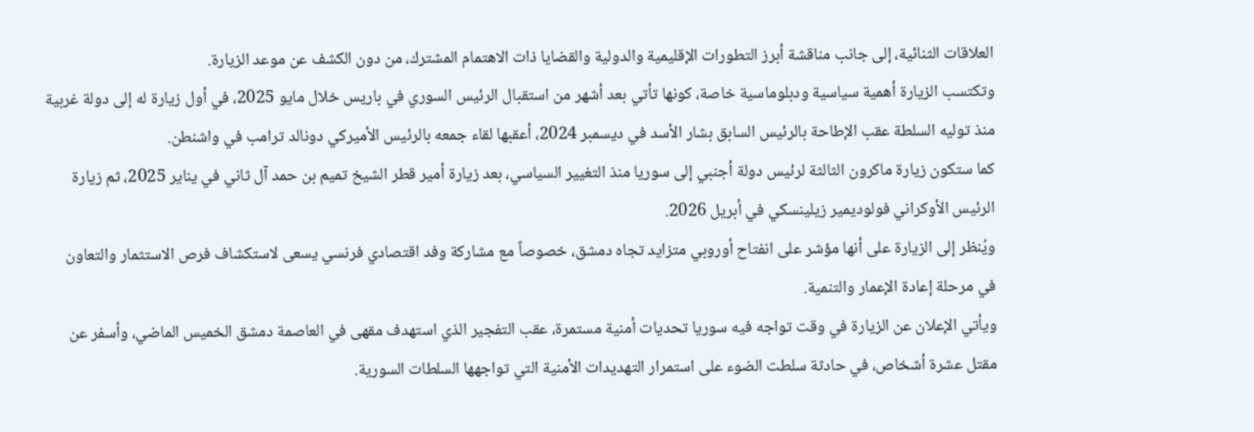العلاقات الثنائية، إلى جانب مناقشة أبرز التطورات الإقليمية والدولية والقضايا ذات الاهتمام المشترك، من دون الكشف عن موعد الزيارة.
وتكتسب الزيارة أهمية سياسية ودبلوماسية خاصة، كونها تأتي بعد أشهر من استقبال الرئيس السوري في باريس خلال مايو 2025، في أول زيارة له إلى دولة غربية منذ توليه السلطة عقب الإطاحة بالرئيس السابق بشار الأسد في ديسمبر 2024، أعقبها لقاء جمعه بالرئيس الأميركي دونالد ترامب في واشنطن.
كما ستكون زيارة ماكرون الثالثة لرئيس دولة أجنبي إلى سوريا منذ التغيير السياسي، بعد زيارة أمير قطر الشيخ تميم بن حمد آل ثاني في يناير 2025، ثم زيارة الرئيس الأوكراني فولوديمير زيلينسكي في أبريل 2026.
ويُنظر إلى الزيارة على أنها مؤشر على انفتاح أوروبي متزايد تجاه دمشق، خصوصاً مع مشاركة وفد اقتصادي فرنسي يسعى لاستكشاف فرص الاستثمار والتعاون في مرحلة إعادة الإعمار والتنمية.
ويأتي الإعلان عن الزيارة في وقت تواجه فيه سوريا تحديات أمنية مستمرة، عقب التفجير الذي استهدف مقهى في العاصمة دمشق الخميس الماضي، وأسفر عن مقتل عشرة أشخاص، في حادثة سلطت الضوء على استمرار التهديدات الأمنية التي تواجهها السلطات السورية.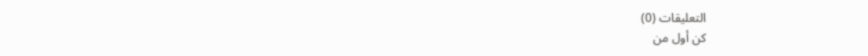التعليقات (0)
كن أول من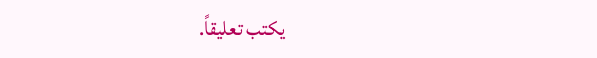يكتب تعليقاً.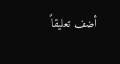أضف تعليقاً